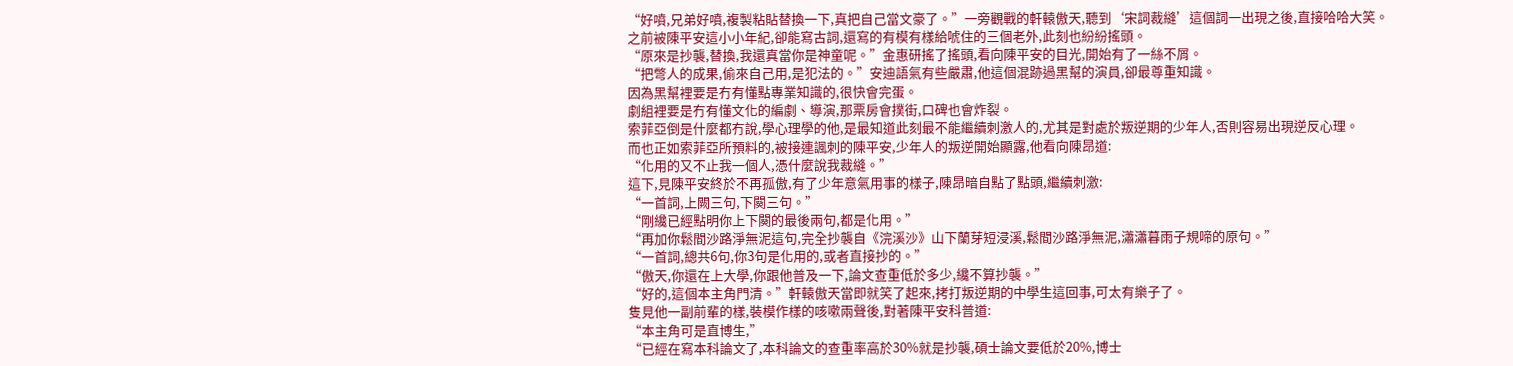“好噴,兄弟好噴,複製粘貼替換一下,真把自己當文豪了。”一旁觀戰的軒轅傲天,聽到‘宋詞裁縫’這個詞一出現之後,直接哈哈大笑。
之前被陳平安這小小年紀,卻能寫古詞,還寫的有模有樣給唬住的三個老外,此刻也紛紛搖頭。
“原來是抄襲,替換,我還真當你是神童呢。”金惠研搖了搖頭,看向陳平安的目光,開始有了一絲不屑。
“把彆人的成果,偷來自己用,是犯法的。”安迪語氣有些嚴肅,他這個混跡過黑幫的演員,卻最尊重知識。
因為黑幫裡要是冇有懂點專業知識的,很快會完蛋。
劇組裡要是冇有懂文化的編劇、導演,那票房會撲街,口碑也會炸裂。
索菲亞倒是什麼都冇說,學心理學的他,是最知道此刻最不能繼續刺激人的,尤其是對處於叛逆期的少年人,否則容易出現逆反心理。
而也正如索菲亞所預料的,被接連諷刺的陳平安,少年人的叛逆開始顯露,他看向陳昂道:
“化用的又不止我一個人,憑什麼說我裁縫。”
這下,見陳平安終於不再孤傲,有了少年意氣用事的樣子,陳昂暗自點了點頭,繼續刺激:
“一首詞,上闕三句,下闋三句。”
“剛纔已經點明你上下闋的最後兩句,都是化用。”
“再加你鬆間沙路淨無泥這句,完全抄襲自《浣溪沙》山下蘭芽短浸溪,鬆間沙路淨無泥,瀟瀟暮雨子規啼的原句。”
“一首詞,總共6句,你3句是化用的,或者直接抄的。”
“傲天,你還在上大學,你跟他普及一下,論文查重低於多少,纔不算抄襲。”
“好的,這個本主角門清。”軒轅傲天當即就笑了起來,拷打叛逆期的中學生這回事,可太有樂子了。
隻見他一副前輩的樣,裝模作樣的咳嗽兩聲後,對著陳平安科普道:
“本主角可是直博生,”
“已經在寫本科論文了,本科論文的查重率高於30%就是抄襲,碩士論文要低於20%,博士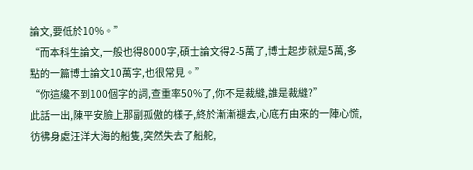論文,要低於10%。”
“而本科生論文,一般也得8000字,碩士論文得2-5萬了,博士起步就是5萬,多點的一篇博士論文10萬字,也很常見。”
“你這纔不到100個字的詞,查重率50%了,你不是裁縫,誰是裁縫?”
此話一出,陳平安臉上那副孤傲的樣子,終於漸漸褪去,心底冇由來的一陣心慌,彷彿身處汪洋大海的船隻,突然失去了船舵,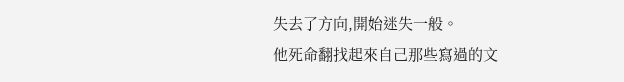失去了方向,開始迷失一般。
他死命翻找起來自己那些寫過的文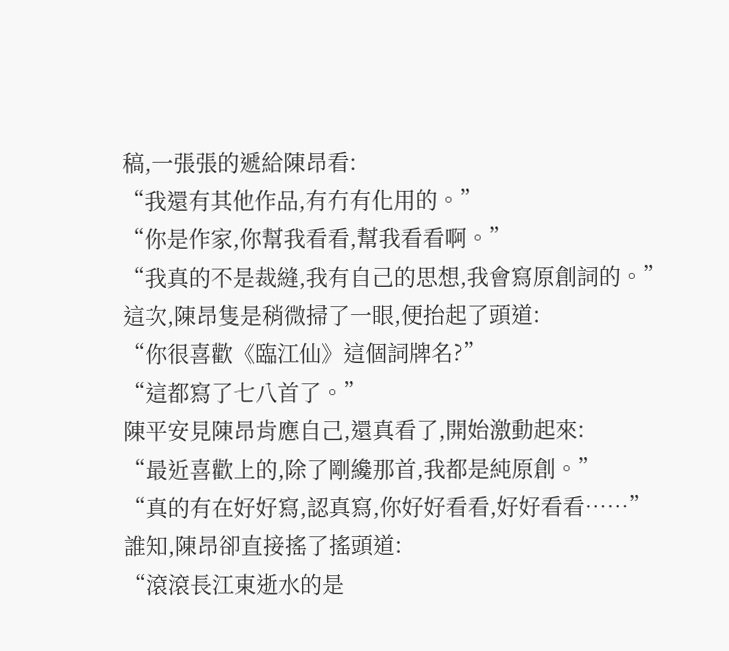稿,一張張的遞給陳昂看:
“我還有其他作品,有冇有化用的。”
“你是作家,你幫我看看,幫我看看啊。”
“我真的不是裁縫,我有自己的思想,我會寫原創詞的。”
這次,陳昂隻是稍微掃了一眼,便抬起了頭道:
“你很喜歡《臨江仙》這個詞牌名?”
“這都寫了七八首了。”
陳平安見陳昂肯應自己,還真看了,開始激動起來:
“最近喜歡上的,除了剛纔那首,我都是純原創。”
“真的有在好好寫,認真寫,你好好看看,好好看看……”
誰知,陳昂卻直接搖了搖頭道:
“滾滾長江東逝水的是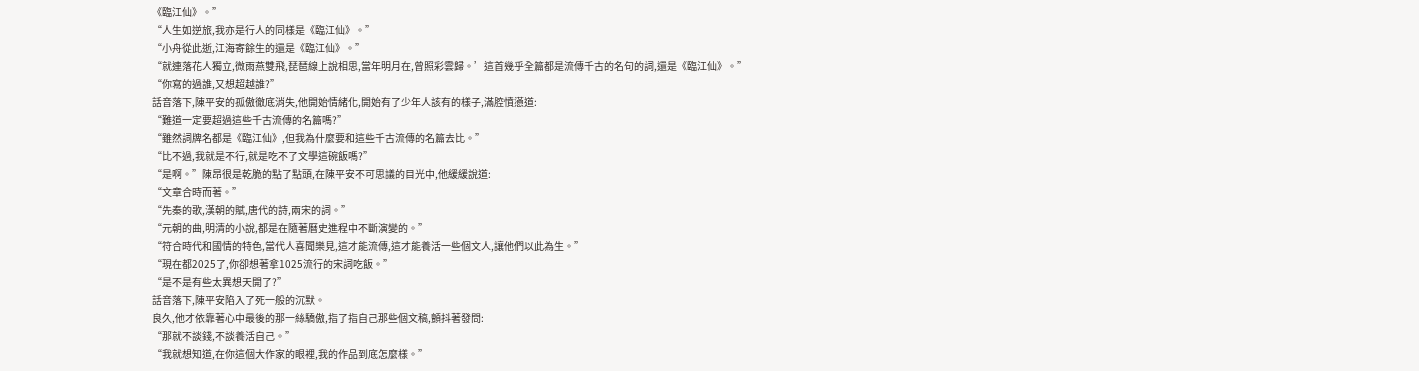《臨江仙》。”
“人生如逆旅,我亦是行人的同樣是《臨江仙》。”
“小舟從此逝,江海寄餘生的還是《臨江仙》。”
“就連落花人獨立,微雨燕雙飛,琵琶線上說相思,當年明月在,曾照彩雲歸。’這首幾乎全篇都是流傳千古的名句的詞,還是《臨江仙》。”
“你寫的過誰,又想超越誰?”
話音落下,陳平安的孤傲徹底消失,他開始情緒化,開始有了少年人該有的樣子,滿腔憤懣道:
“難道一定要超過這些千古流傳的名篇嗎?”
“雖然詞牌名都是《臨江仙》,但我為什麼要和這些千古流傳的名篇去比。”
“比不過,我就是不行,就是吃不了文學這碗飯嗎?”
“是啊。”陳昂很是乾脆的點了點頭,在陳平安不可思議的目光中,他緩緩說道:
“文章合時而著。”
“先秦的歌,漢朝的賦,唐代的詩,兩宋的詞。”
“元朝的曲,明清的小說,都是在隨著曆史進程中不斷演變的。”
“符合時代和國情的特色,當代人喜聞樂見,這才能流傳,這才能養活一些個文人,讓他們以此為生。”
“現在都2025了,你卻想著拿1025流行的宋詞吃飯。”
“是不是有些太異想天開了?”
話音落下,陳平安陷入了死一般的沉默。
良久,他才依靠著心中最後的那一絲驕傲,指了指自己那些個文稿,顫抖著發問:
“那就不談錢,不談養活自己。”
“我就想知道,在你這個大作家的眼裡,我的作品到底怎麼樣。”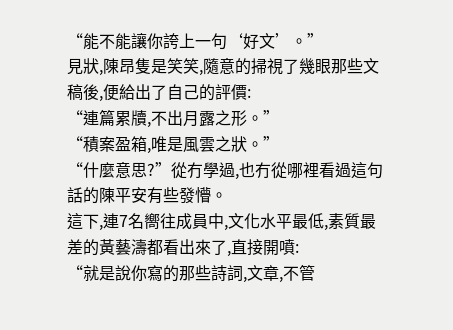“能不能讓你誇上一句‘好文’。”
見狀,陳昂隻是笑笑,隨意的掃視了幾眼那些文稿後,便給出了自己的評價:
“連篇累牘,不出月露之形。”
“積案盈箱,唯是風雲之狀。”
“什麼意思?”從冇學過,也冇從哪裡看過這句話的陳平安有些發懵。
這下,連7名嚮往成員中,文化水平最低,素質最差的黃藝濤都看出來了,直接開噴:
“就是說你寫的那些詩詞,文章,不管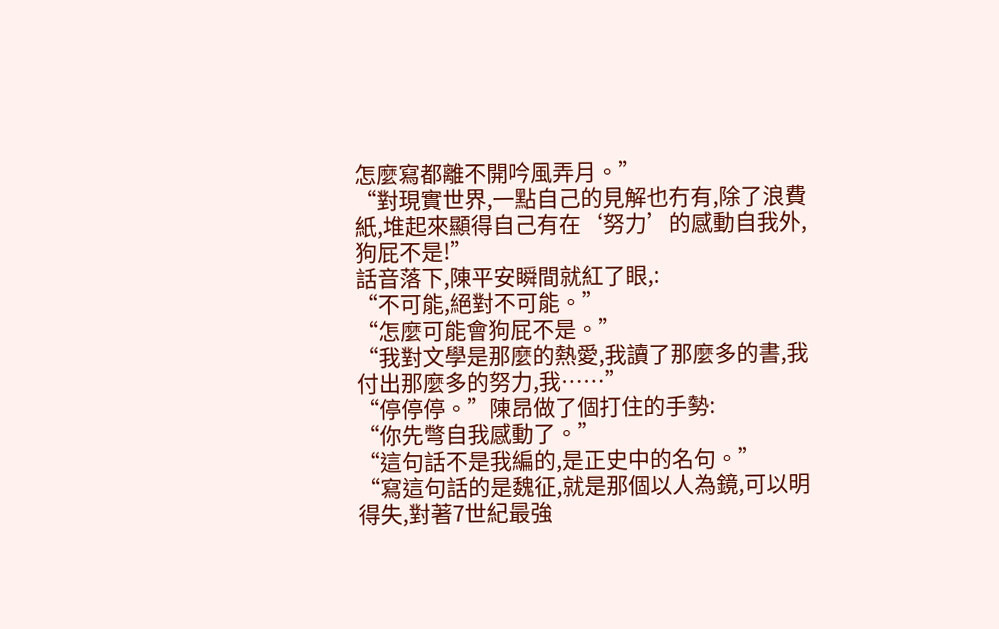怎麼寫都離不開吟風弄月。”
“對現實世界,一點自己的見解也冇有,除了浪費紙,堆起來顯得自己有在‘努力’的感動自我外,狗屁不是!”
話音落下,陳平安瞬間就紅了眼,:
“不可能,絕對不可能。”
“怎麼可能會狗屁不是。”
“我對文學是那麼的熱愛,我讀了那麼多的書,我付出那麼多的努力,我……”
“停停停。”陳昂做了個打住的手勢:
“你先彆自我感動了。”
“這句話不是我編的,是正史中的名句。”
“寫這句話的是魏征,就是那個以人為鏡,可以明得失,對著7世紀最強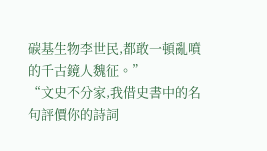碳基生物李世民,都敢一頓亂噴的千古鏡人魏征。”
“文史不分家,我借史書中的名句評價你的詩詞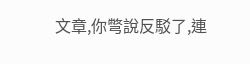文章,你彆說反駁了,連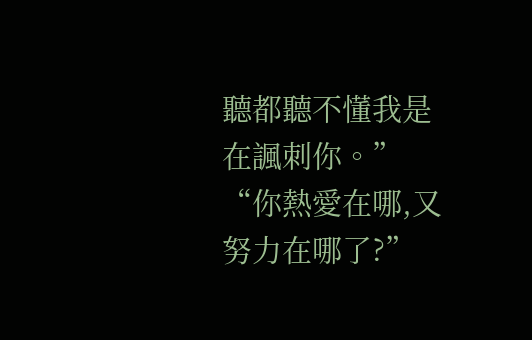聽都聽不懂我是在諷刺你。”
“你熱愛在哪,又努力在哪了?”